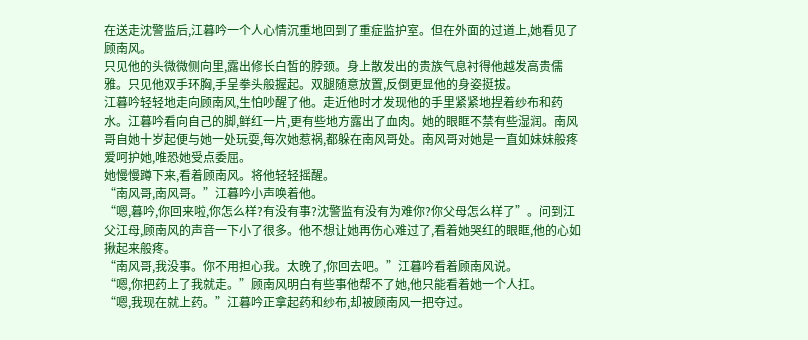在送走沈警监后,江暮吟一个人心情沉重地回到了重症监护室。但在外面的过道上,她看见了顾南风。
只见他的头微微侧向里,露出修长白皙的脖颈。身上散发出的贵族气息衬得他越发高贵儒雅。只见他双手环胸,手呈拳头般握起。双腿随意放置,反倒更显他的身姿挺拔。
江暮吟轻轻地走向顾南风,生怕吵醒了他。走近他时才发现他的手里紧紧地捏着纱布和药水。江暮吟看向自己的脚,鲜红一片,更有些地方露出了血肉。她的眼眶不禁有些湿润。南风哥自她十岁起便与她一处玩耍,每次她惹祸,都躲在南风哥处。南风哥对她是一直如妹妹般疼爱呵护她,唯恐她受点委屈。
她慢慢蹲下来,看着顾南风。将他轻轻摇醒。
“南风哥,南风哥。”江暮吟小声唤着他。
“嗯,暮吟,你回来啦,你怎么样?有没有事?沈警监有没有为难你?你父母怎么样了”。问到江父江母,顾南风的声音一下小了很多。他不想让她再伤心难过了,看着她哭红的眼眶,他的心如揪起来般疼。
“南风哥,我没事。你不用担心我。太晚了,你回去吧。”江暮吟看着顾南风说。
“嗯,你把药上了我就走。”顾南风明白有些事他帮不了她,他只能看着她一个人扛。
“嗯,我现在就上药。”江暮吟正拿起药和纱布,却被顾南风一把夺过。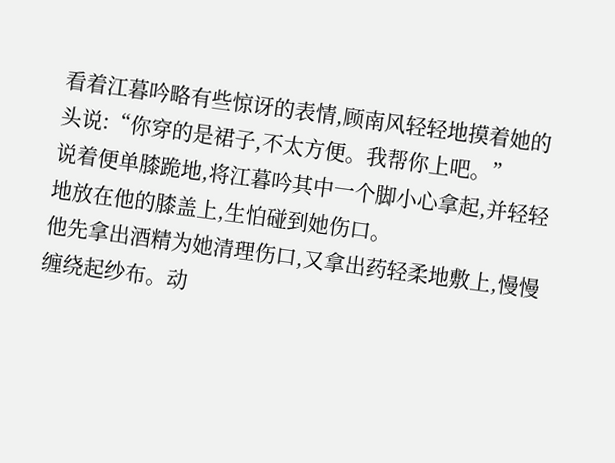看着江暮吟略有些惊讶的表情,顾南风轻轻地摸着她的头说:“你穿的是裙子,不太方便。我帮你上吧。”
说着便单膝跪地,将江暮吟其中一个脚小心拿起,并轻轻地放在他的膝盖上,生怕碰到她伤口。
他先拿出酒精为她清理伤口,又拿出药轻柔地敷上,慢慢缠绕起纱布。动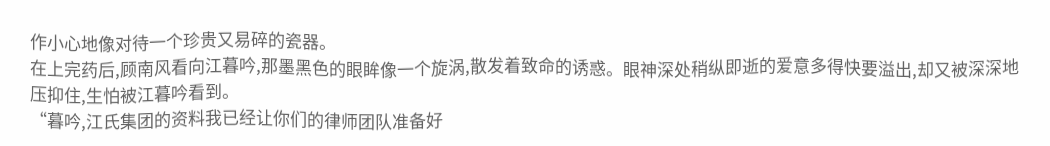作小心地像对待一个珍贵又易碎的瓷器。
在上完药后,顾南风看向江暮吟,那墨黑色的眼眸像一个旋涡,散发着致命的诱惑。眼神深处稍纵即逝的爱意多得快要溢出,却又被深深地压抑住,生怕被江暮吟看到。
“暮吟,江氏集团的资料我已经让你们的律师团队准备好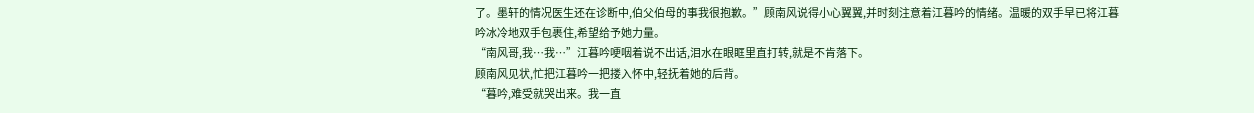了。墨轩的情况医生还在诊断中,伯父伯母的事我很抱歉。”顾南风说得小心翼翼,并时刻注意着江暮吟的情绪。温暖的双手早已将江暮吟冰冷地双手包裹住,希望给予她力量。
“南风哥,我…我…”江暮吟哽咽着说不出话,泪水在眼眶里直打转,就是不肯落下。
顾南风见状,忙把江暮吟一把搂入怀中,轻抚着她的后背。
“暮吟,难受就哭出来。我一直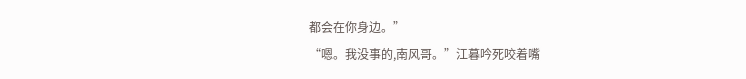都会在你身边。”
“嗯。我没事的,南风哥。”江暮吟死咬着嘴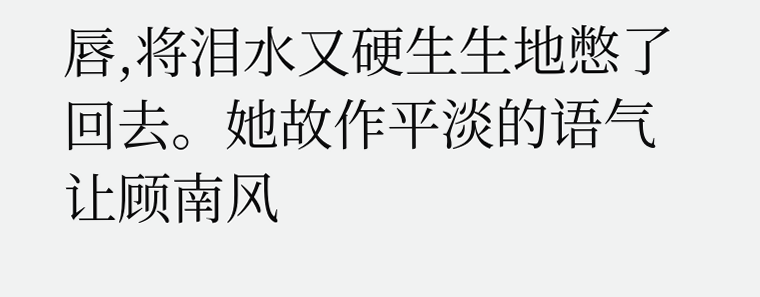唇,将泪水又硬生生地憋了回去。她故作平淡的语气让顾南风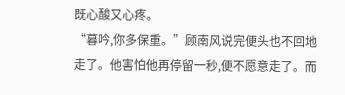既心酸又心疼。
“暮吟,你多保重。”顾南风说完便头也不回地走了。他害怕他再停留一秒,便不愿意走了。而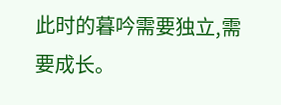此时的暮吟需要独立,需要成长。